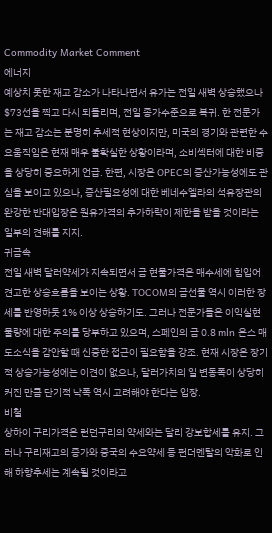Commodity Market Comment
에너지
예상치 못한 재고 감소가 나타나면서 유가는 전일 새벽 상승했으나 $73선을 찍고 다시 되돌리며, 전일 종가수준으로 복귀. 한 전문가는 재고 감소는 분명히 추세적 현상이지만, 미국의 경기와 관련한 수요움직임은 현재 매우 불확실한 상황이라며, 소비섹터에 대한 비중을 상당히 중요하게 언급. 한편, 시장은 OPEC의 증산가능성에도 관심을 보이고 있으나, 증산필요성에 대한 베네수엘라의 석유장관의 완강한 반대입장은 원유가격의 추가하락이 제한을 받을 것이라는 일부의 견해를 지지.
귀금속
전일 새벽 달러약세가 지속되면서 금 현물가격은 매수세에 힘입어 견고한 상승흐름을 보이는 상황. TOCOM의 금선물 역시 이러한 장세를 반영하듯 1% 이상 상승하기도. 그러나 전문가들은 이익실현 물량에 대한 주의를 당부하고 있으며, 스페인의 금 0.8 mln 온스 매도소식을 감안할 때 신중한 접근이 필요함을 강조. 현재 시장은 장기적 상승가능성에는 이견이 없으나, 달러가치의 일 변동폭이 상당히 커진 만큼 단기적 낙폭 역시 고려해야 한다는 입장.
비철
상하이 구리가격은 런던구리의 약세와는 달리 강보합세를 유지. 그러나 구리재고의 증가와 중국의 수요약세 등 펀더멘탈의 악화로 인해 하향추세는 계속될 것이라고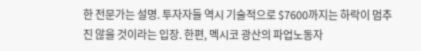한 전문가는 설명. 투자자들 역시 기술적으로 $7600까지는 하락이 멈추진 않을 것이라는 입장. 한편, 멕시코 광산의 파업노동자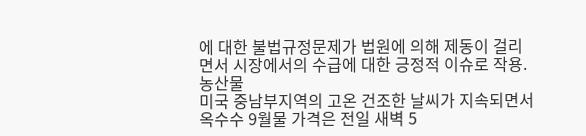에 대한 불법규정문제가 법원에 의해 제동이 걸리면서 시장에서의 수급에 대한 긍정적 이슈로 작용.
농산물
미국 중남부지역의 고온 건조한 날씨가 지속되면서 옥수수 9월물 가격은 전일 새벽 5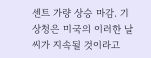센트 가량 상승 마감. 기상청은 미국의 이러한 날씨가 지속될 것이라고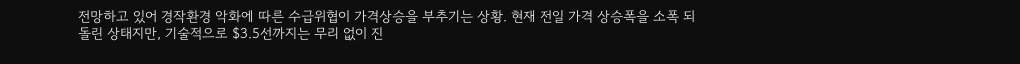전망하고 있어 경작환경 악화에 따른 수급위협이 가격상승을 부추기는 상황. 현재 전일 가격 상승폭을 소폭 되돌린 상태지만, 기술적으로 $3.5선까지는 무리 없이 진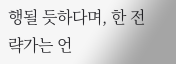행될 듯하다며, 한 전략가는 언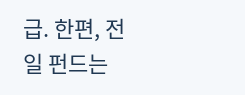급. 한편, 전일 펀드는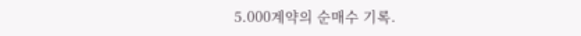5.000계약의 순매수 기록.